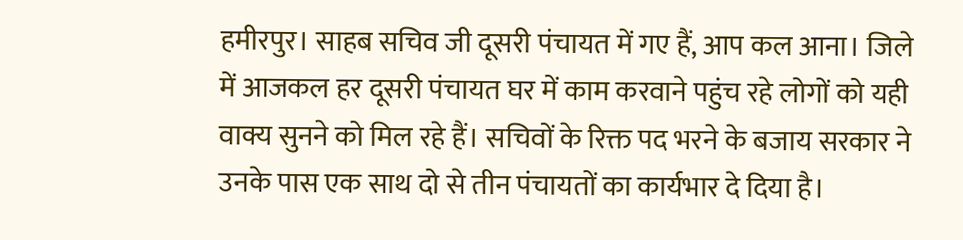हमीरपुर। साहब सचिव जी दूसरी पंचायत में गए हैं, आप कल आना। जिले में आजकल हर दूसरी पंचायत घर में काम करवाने पहुंच रहे लोगों को यही वाक्य सुनने को मिल रहे हैं। सचिवों के रिक्त पद भरने के बजाय सरकार ने उनके पास एक साथ दो से तीन पंचायतों का कार्यभार दे दिया है।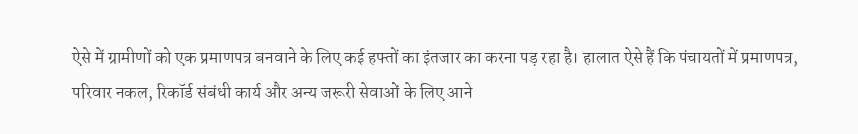ऐसे में ग्रामीणों को एक प्रमाणपत्र बनवाने के लिए कई हफ्तों का इंतजार का करना पड़ रहा है। हालात ऐसे हैं कि पंचायतों में प्रमाणपत्र, परिवार नकल, रिकॉर्ड संबंधी कार्य और अन्य जरूरी सेवाओं के लिए आने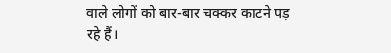वाले लोगों को बार-बार चक्कर काटने पड़ रहे हैं।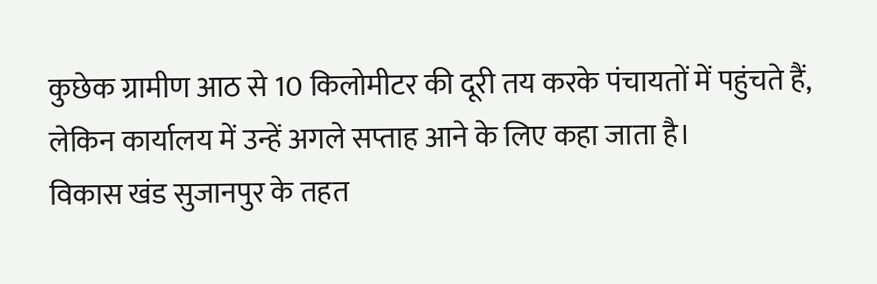कुछेक ग्रामीण आठ से 10 किलोमीटर की दूरी तय करके पंचायतों में पहुंचते हैं, लेकिन कार्यालय में उन्हें अगले सप्ताह आने के लिए कहा जाता है।
विकास खंड सुजानपुर के तहत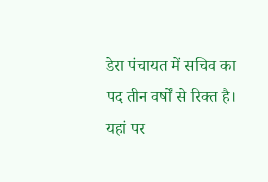डेरा पंचायत में सचिव का पद तीन वर्षों से रिक्त है। यहां पर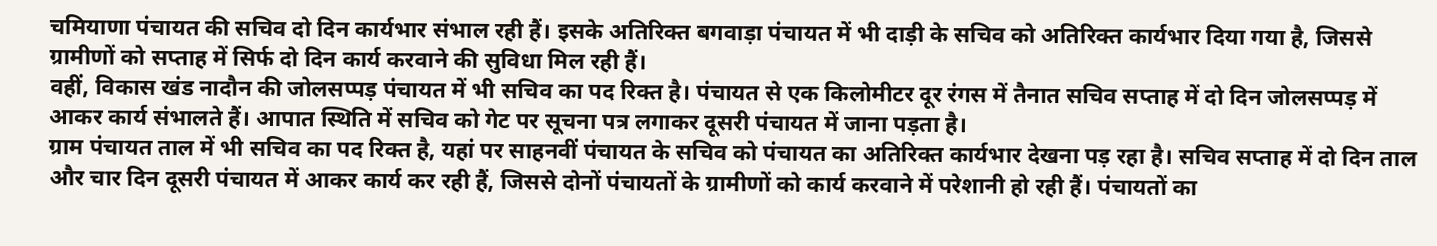चमियाणा पंचायत की सचिव दो दिन कार्यभार संभाल रही हैं। इसके अतिरिक्त बगवाड़ा पंचायत में भी दाड़ी के सचिव को अतिरिक्त कार्यभार दिया गया है, जिससे ग्रामीणों को सप्ताह में सिर्फ दो दिन कार्य करवाने की सुविधा मिल रही हैं।
वहीं, विकास खंड नादौन की जोलसप्पड़ पंचायत में भी सचिव का पद रिक्त है। पंचायत से एक किलोमीटर दूर रंगस में तैनात सचिव सप्ताह में दो दिन जोलसप्पड़ में आकर कार्य संभालते हैं। आपात स्थिति में सचिव को गेट पर सूचना पत्र लगाकर दूसरी पंचायत में जाना पड़ता है।
ग्राम पंचायत ताल में भी सचिव का पद रिक्त है, यहां पर साहनवीं पंचायत के सचिव को पंचायत का अतिरिक्त कार्यभार देखना पड़ रहा है। सचिव सप्ताह में दो दिन ताल और चार दिन दूसरी पंचायत में आकर कार्य कर रही हैं, जिससे दोनों पंचायतों के ग्रामीणों को कार्य करवाने में परेशानी हो रही हैं। पंचायतों का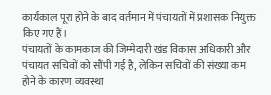कार्यकाल पूरा होने के बाद वर्तमान में पंचायतों में प्रशासक नियुक्त किए गए हैं।
पंचायतों के कामकाज की जिम्मेदारी खंड विकास अधिकारी और पंचायत सचिवों को सौंपी गई है, लेकिन सचिवों की संख्या कम होने के कारण व्यवस्था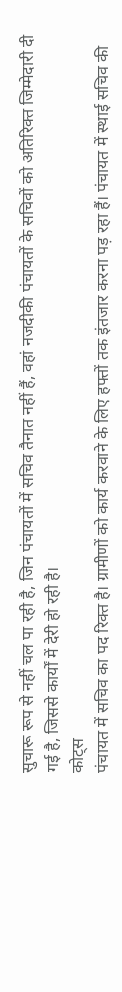सुचारू रूप से नहीं चल पा रही है, जिन पंचायतों में सचिव तैनात नहीं हैं, वहां नजदीकी पंचायतों के सचिवों को अतिरिक्त जिम्मेदारी दी गई है, जिससे कार्यों में देरी हो रही है।
कोट्स
पंचायत में सचिव का पद रिक्त है। ग्रामीणों को कार्य करवाने के लिए हफ्तों तक इंतजार करना पड़ रहा हैं। पंचायत में स्थाई सचिव की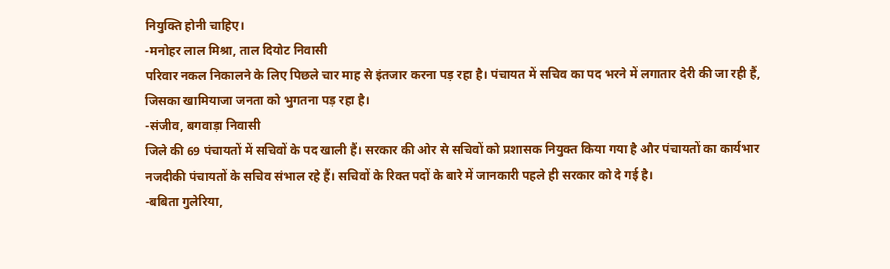नियुक्ति होनी चाहिए।
-मनोहर लाल मिश्रा, ताल दियोट निवासी
परिवार नकल निकालने के लिए पिछले चार माह से इंतजार करना पड़ रहा है। पंचायत में सचिव का पद भरने में लगातार देरी की जा रही हैं, जिसका खामियाजा जनता को भुगतना पड़ रहा है।
-संजीव, बगवाड़ा निवासी
जिले की 69 पंचायतों में सचिवों के पद खाली हैं। सरकार की ओर से सचिवों को प्रशासक नियुक्त किया गया है और पंचायतों का कार्यभार नजदीकी पंचायतों के सचिव संभाल रहे हैं। सचिवों के रिक्त पदों के बारे में जानकारी पहले ही सरकार को दे गई है।
-बबिता गुलेरिया,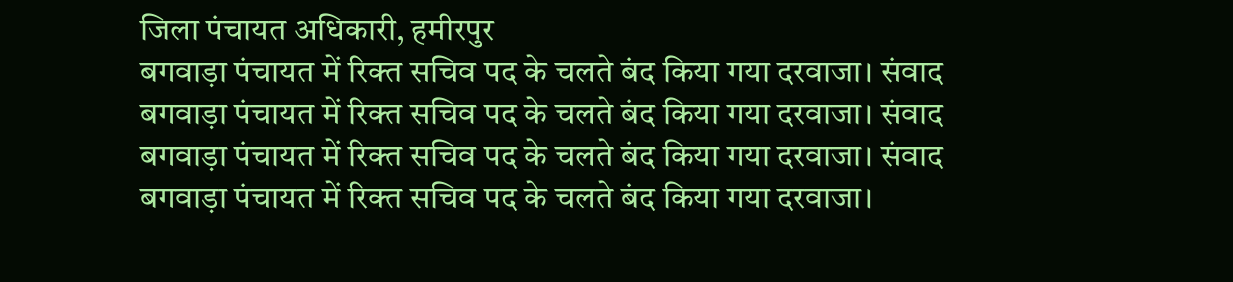जिला पंचायत अधिकारी, हमीरपुर
बगवाड़ा पंचायत में रिक्त सचिव पद के चलते बंद किया गया दरवाजा। संवाद
बगवाड़ा पंचायत में रिक्त सचिव पद के चलते बंद किया गया दरवाजा। संवाद
बगवाड़ा पंचायत में रिक्त सचिव पद के चलते बंद किया गया दरवाजा। संवाद
बगवाड़ा पंचायत में रिक्त सचिव पद के चलते बंद किया गया दरवाजा।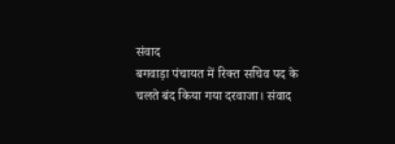संवाद
बगवाड़ा पंचायत में रिक्त सचिव पद के चलते बंद किया गया दरवाजा। संवाद